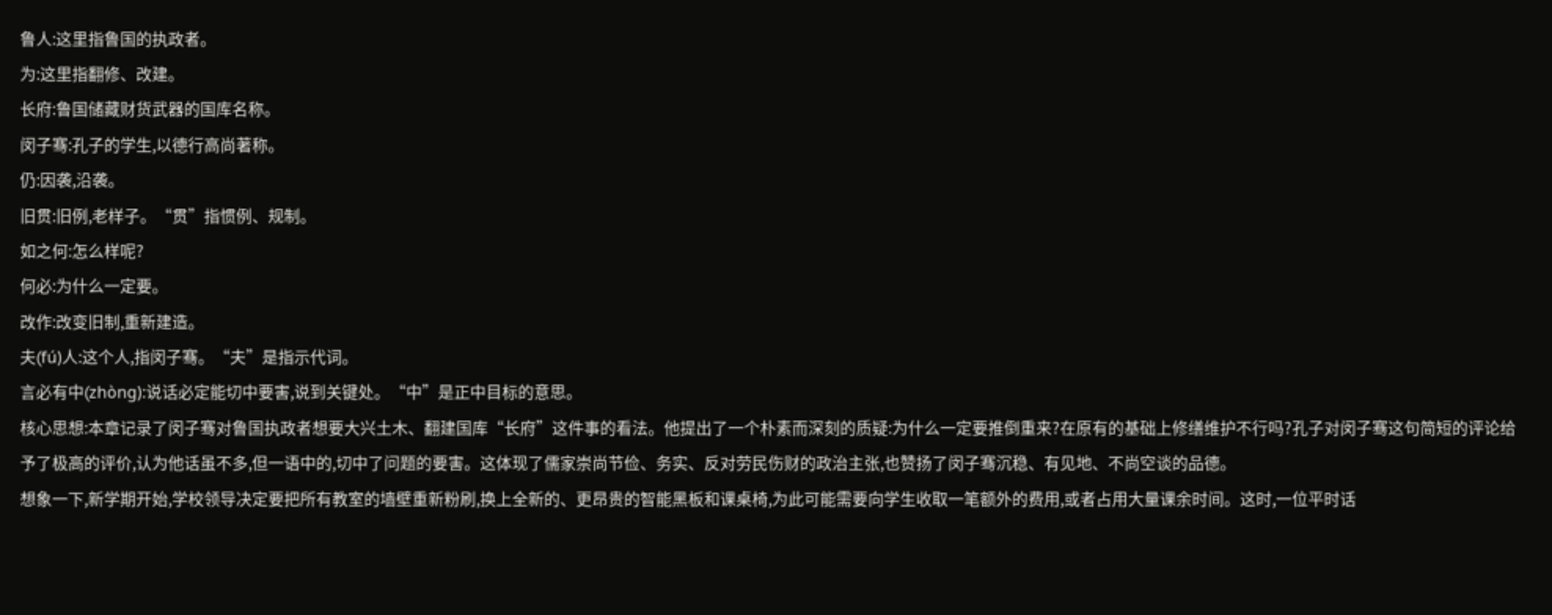鲁人:这里指鲁国的执政者。
为:这里指翻修、改建。
长府:鲁国储藏财货武器的国库名称。
闵子骞:孔子的学生,以德行高尚著称。
仍:因袭,沿袭。
旧贯:旧例,老样子。“贯”指惯例、规制。
如之何:怎么样呢?
何必:为什么一定要。
改作:改变旧制,重新建造。
夫(fú)人:这个人,指闵子骞。“夫”是指示代词。
言必有中(zhòng):说话必定能切中要害,说到关键处。“中”是正中目标的意思。
核心思想:本章记录了闵子骞对鲁国执政者想要大兴土木、翻建国库“长府”这件事的看法。他提出了一个朴素而深刻的质疑:为什么一定要推倒重来?在原有的基础上修缮维护不行吗?孔子对闵子骞这句简短的评论给予了极高的评价,认为他话虽不多,但一语中的,切中了问题的要害。这体现了儒家崇尚节俭、务实、反对劳民伤财的政治主张,也赞扬了闵子骞沉稳、有见地、不尚空谈的品德。
想象一下,新学期开始,学校领导决定要把所有教室的墙壁重新粉刷,换上全新的、更昂贵的智能黑板和课桌椅,为此可能需要向学生收取一笔额外的费用,或者占用大量课余时间。这时,一位平时话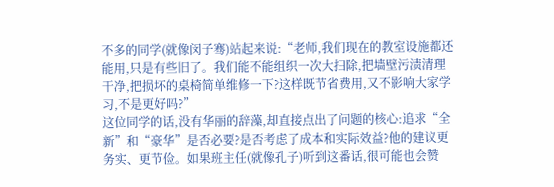不多的同学(就像闵子骞)站起来说:“老师,我们现在的教室设施都还能用,只是有些旧了。我们能不能组织一次大扫除,把墙壁污渍清理干净,把损坏的桌椅简单维修一下?这样既节省费用,又不影响大家学习,不是更好吗?”
这位同学的话,没有华丽的辞藻,却直接点出了问题的核心:追求“全新”和“豪华”是否必要?是否考虑了成本和实际效益?他的建议更务实、更节俭。如果班主任(就像孔子)听到这番话,很可能也会赞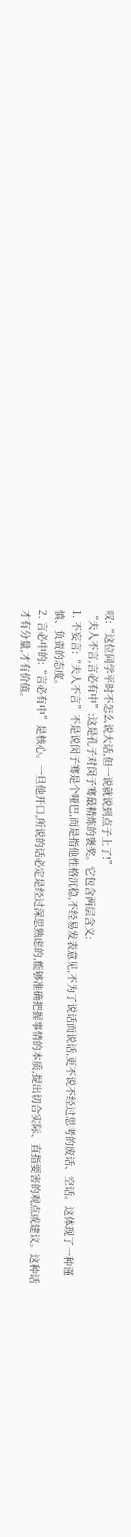叹:“这位同学平时不怎么说大话,但一说就说到点子上了!”
“夫人不言,言必有中”:这是孔子对闵子骞最精炼的褒奖。它包含两层含义:
1. 不妄言:“夫人不言”不是说闵子骞是个哑巴,而是指他性格沉稳,不经易发表意见,不为了说话而说话,更不说不经过思考的废话、空话。这体现了一种谨慎、负责的态度。
2. 言必中的:“言必有中”是核心。一旦他开口,所说的话必定是经过深思熟虑的,能够准确把握事情的本质,提出切合实际、直指要害的观点或建议。这种话才有分量,才有价值。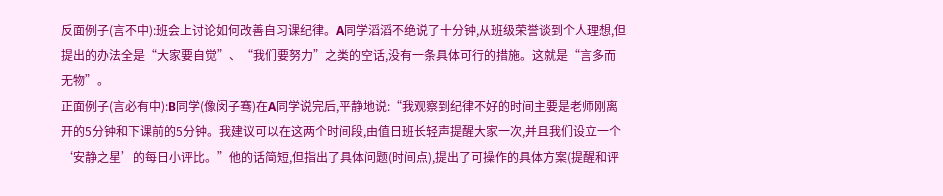反面例子(言不中):班会上讨论如何改善自习课纪律。A同学滔滔不绝说了十分钟,从班级荣誉谈到个人理想,但提出的办法全是“大家要自觉”、“我们要努力”之类的空话,没有一条具体可行的措施。这就是“言多而无物”。
正面例子(言必有中):B同学(像闵子骞)在A同学说完后,平静地说:“我观察到纪律不好的时间主要是老师刚离开的5分钟和下课前的5分钟。我建议可以在这两个时间段,由值日班长轻声提醒大家一次,并且我们设立一个‘安静之星’的每日小评比。”他的话简短,但指出了具体问题(时间点),提出了可操作的具体方案(提醒和评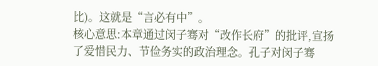比)。这就是“言必有中”。
核心意思:本章通过闵子骞对“改作长府”的批评,宣扬了爱惜民力、节俭务实的政治理念。孔子对闵子骞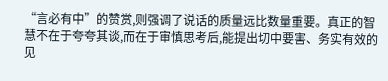“言必有中”的赞赏,则强调了说话的质量远比数量重要。真正的智慧不在于夸夸其谈,而在于审慎思考后,能提出切中要害、务实有效的见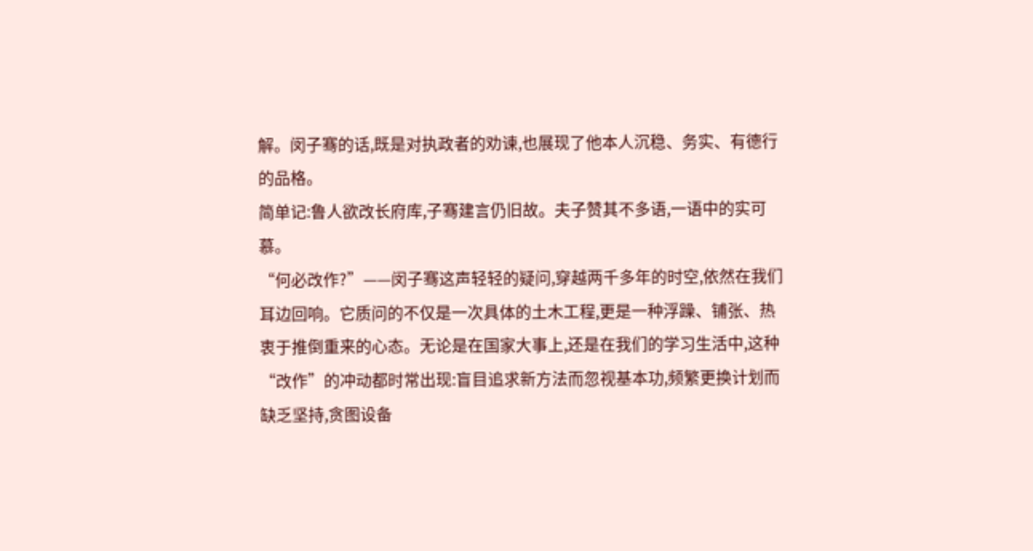解。闵子骞的话,既是对执政者的劝谏,也展现了他本人沉稳、务实、有德行的品格。
简单记:鲁人欲改长府库,子骞建言仍旧故。夫子赞其不多语,一语中的实可慕。
“何必改作?”——闵子骞这声轻轻的疑问,穿越两千多年的时空,依然在我们耳边回响。它质问的不仅是一次具体的土木工程,更是一种浮躁、铺张、热衷于推倒重来的心态。无论是在国家大事上,还是在我们的学习生活中,这种“改作”的冲动都时常出现:盲目追求新方法而忽视基本功,频繁更换计划而缺乏坚持,贪图设备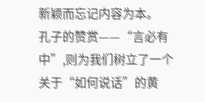新颖而忘记内容为本。
孔子的赞赏——“言必有中”,则为我们树立了一个关于“如何说话”的黄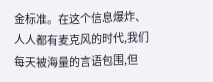金标准。在这个信息爆炸、人人都有麦克风的时代,我们每天被海量的言语包围,但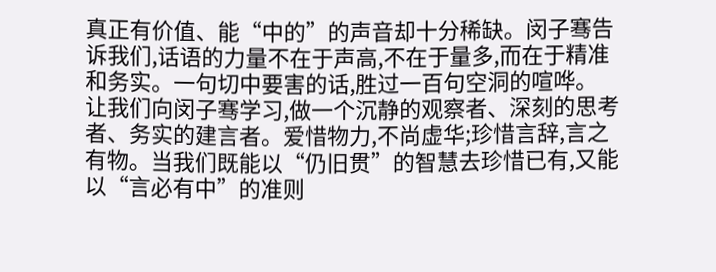真正有价值、能“中的”的声音却十分稀缺。闵子骞告诉我们,话语的力量不在于声高,不在于量多,而在于精准和务实。一句切中要害的话,胜过一百句空洞的喧哗。
让我们向闵子骞学习,做一个沉静的观察者、深刻的思考者、务实的建言者。爱惜物力,不尚虚华;珍惜言辞,言之有物。当我们既能以“仍旧贯”的智慧去珍惜已有,又能以“言必有中”的准则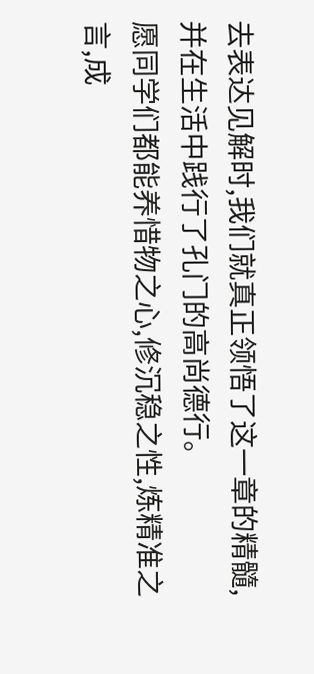去表达见解时,我们就真正领悟了这一章的精髓,并在生活中践行了孔门的高尚德行。
愿同学们都能养惜物之心,修沉稳之性,炼精准之言,成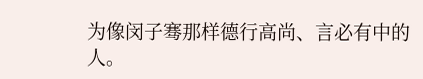为像闵子骞那样德行高尚、言必有中的人。